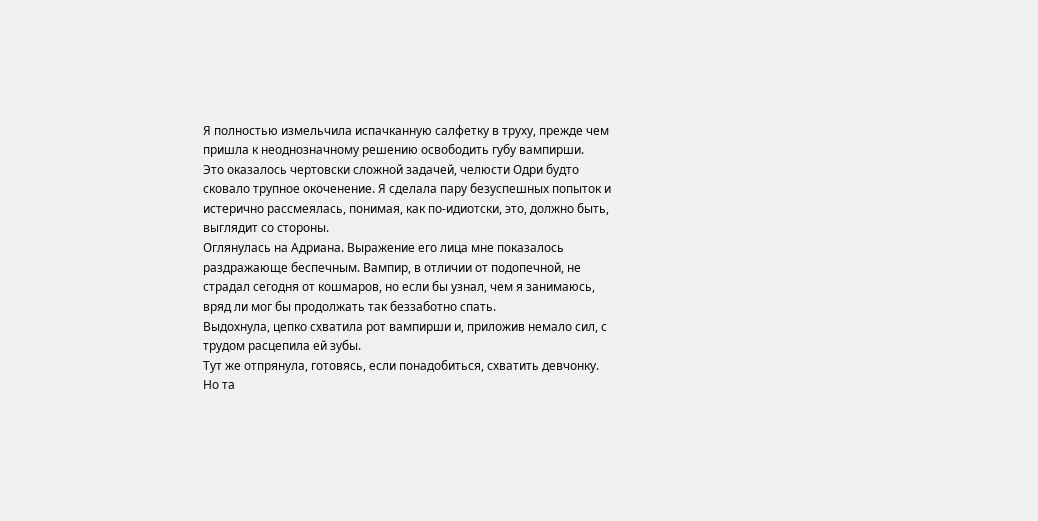Я полностью измельчила испачканную салфетку в труху, прежде чем пришла к неоднозначному решению освободить губу вампирши.
Это оказалось чертовски сложной задачей, челюсти Одри будто сковало трупное окоченение. Я сделала пару безуспешных попыток и истерично рассмеялась, понимая, как по-идиотски, это, должно быть, выглядит со стороны.
Оглянулась на Адриана. Выражение его лица мне показалось раздражающе беспечным. Вампир, в отличии от подопечной, не страдал сегодня от кошмаров, но если бы узнал, чем я занимаюсь, вряд ли мог бы продолжать так беззаботно спать.
Выдохнула, цепко схватила рот вампирши и, приложив немало сил, с трудом расцепила ей зубы.
Тут же отпрянула, готовясь, если понадобиться, схватить девчонку.
Но та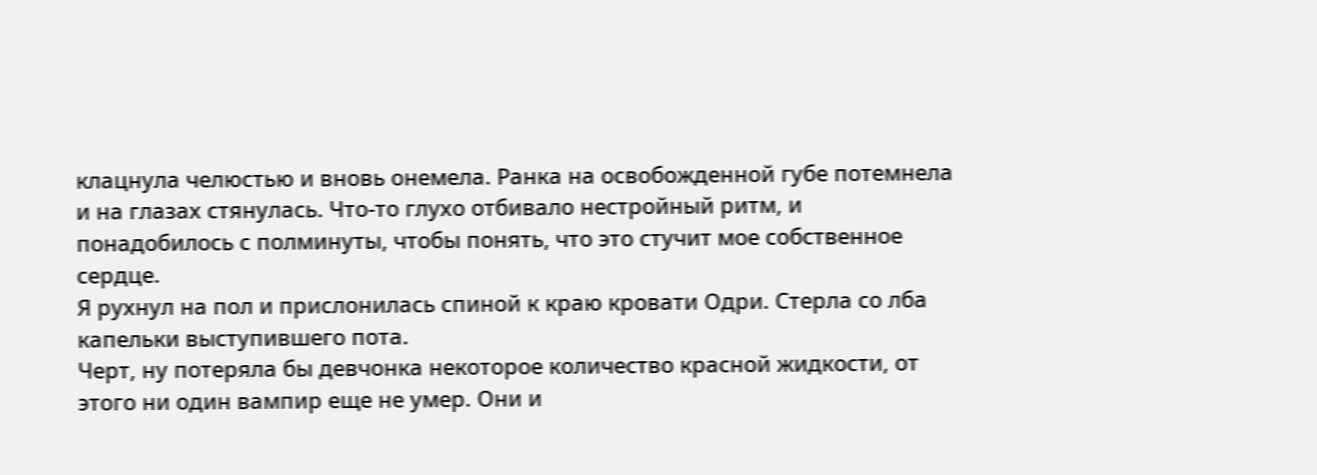клацнула челюстью и вновь онемела. Ранка на освобожденной губе потемнела и на глазах стянулась. Что-то глухо отбивало нестройный ритм, и понадобилось с полминуты, чтобы понять, что это стучит мое собственное сердце.
Я рухнул на пол и прислонилась спиной к краю кровати Одри. Стерла со лба капельки выступившего пота.
Черт, ну потеряла бы девчонка некоторое количество красной жидкости, от этого ни один вампир еще не умер. Они и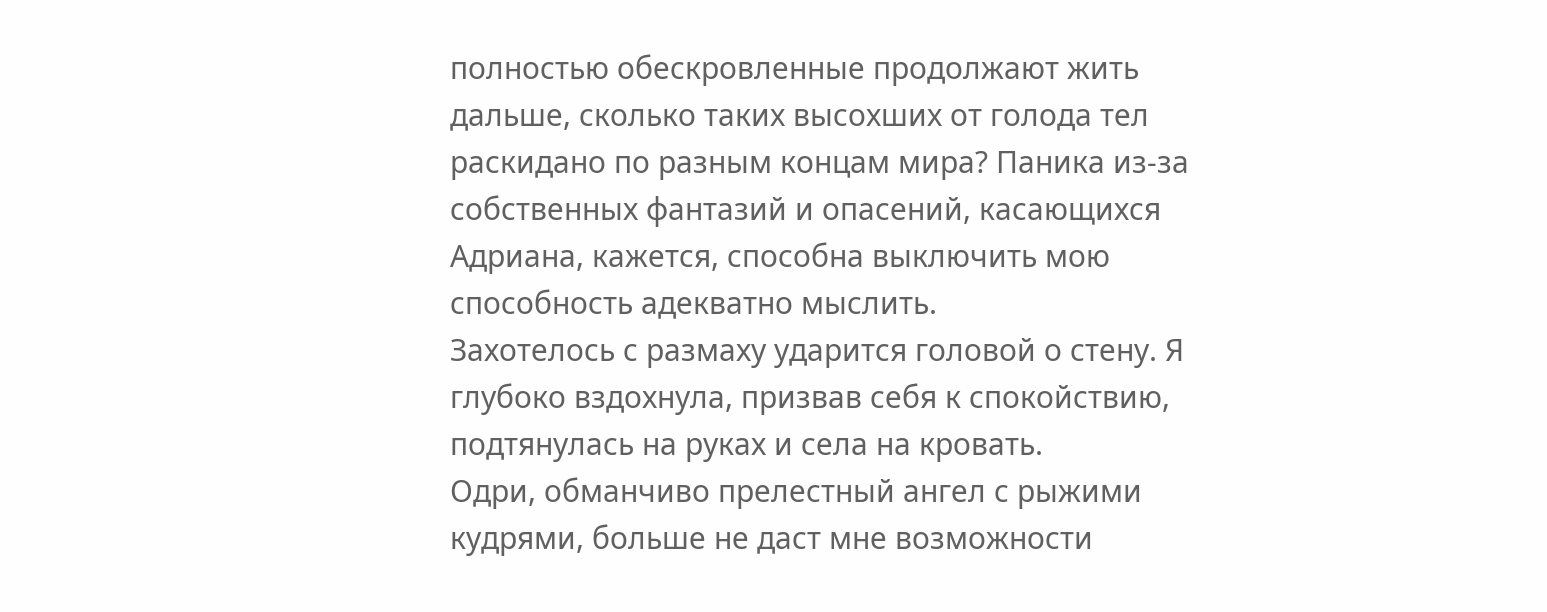полностью обескровленные продолжают жить дальше, сколько таких высохших от голода тел раскидано по разным концам мира? Паника из-за собственных фантазий и опасений, касающихся Адриана, кажется, способна выключить мою способность адекватно мыслить.
Захотелось с размаху ударится головой о стену. Я глубоко вздохнула, призвав себя к спокойствию, подтянулась на руках и села на кровать.
Одри, обманчиво прелестный ангел с рыжими кудрями, больше не даст мне возможности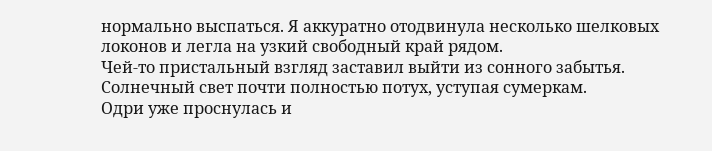нормально выспаться. Я аккуратно отодвинула несколько шелковых локонов и легла на узкий свободный край рядом.
Чей-то пристальный взгляд заставил выйти из сонного забытья. Солнечный свет почти полностью потух, уступая сумеркам.
Одри уже проснулась и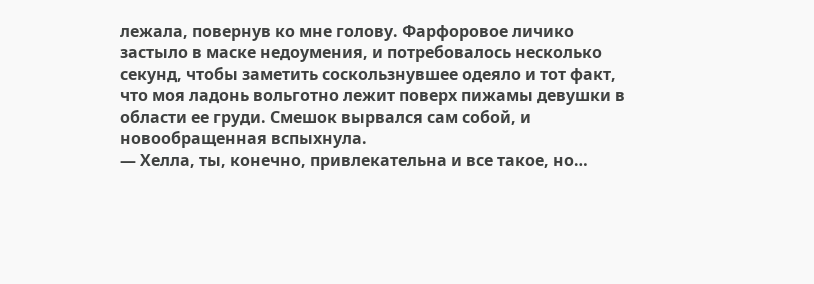лежала, повернув ко мне голову. Фарфоровое личико застыло в маске недоумения, и потребовалось несколько секунд, чтобы заметить соскользнувшее одеяло и тот факт, что моя ладонь вольготно лежит поверх пижамы девушки в области ее груди. Смешок вырвался сам собой, и новообращенная вспыхнула.
— Хелла, ты, конечно, привлекательна и все такое, но…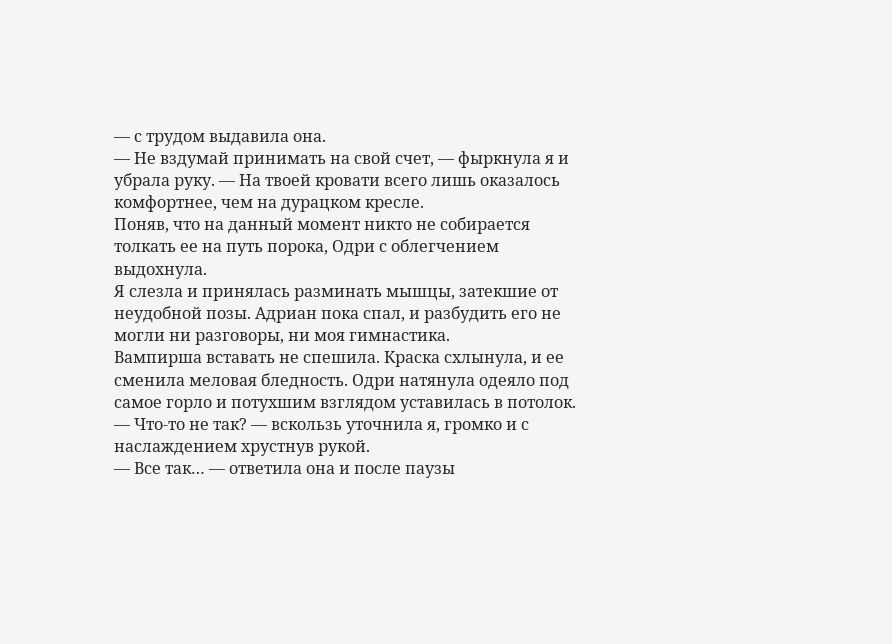— с трудом выдавила она.
— Не вздумай принимать на свой счет, — фыркнула я и убрала руку. — На твоей кровати всего лишь оказалось комфортнее, чем на дурацком кресле.
Поняв, что на данный момент никто не собирается толкать ее на путь порока, Одри с облегчением выдохнула.
Я слезла и принялась разминать мышцы, затекшие от неудобной позы. Адриан пока спал, и разбудить его не могли ни разговоры, ни моя гимнастика.
Вампирша вставать не спешила. Краска схлынула, и ее сменила меловая бледность. Одри натянула одеяло под самое горло и потухшим взглядом уставилась в потолок.
— Что-то не так? — вскользь уточнила я, громко и с наслаждением хрустнув рукой.
— Все так… — ответила она и после паузы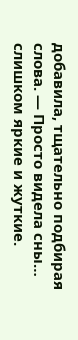добавила, тщательно подбирая слова. — Просто видела сны… слишком яркие и жуткие.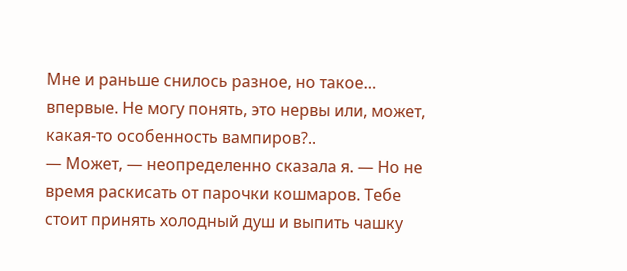Мне и раньше снилось разное, но такое… впервые. Не могу понять, это нервы или, может, какая-то особенность вампиров?..
— Может, — неопределенно сказала я. — Но не время раскисать от парочки кошмаров. Тебе стоит принять холодный душ и выпить чашку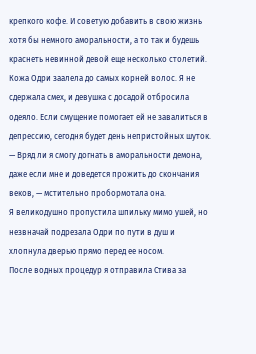крепкого кофе. И советую добавить в свою жизнь хотя бы немного аморальности, а то так и будешь краснеть невинной девой еще несколько столетий.
Кожа Одри заалела до самых корней волос. Я не сдержала смех, и девушка с досадой отбросила одеяло. Если смущение помогает ей не завалиться в депрессию, сегодня будет день непристойных шуток.
— Вряд ли я смогу догнать в аморальности демона, даже если мне и доведется прожить до скончания веков, — мстительно пробормотала она.
Я великодушно пропустила шпильку мимо ушей, но незвначай подрезала Одри по пути в душ и хлопнула дверью прямо перед ее носом.
После водных процедур я отправила Стива за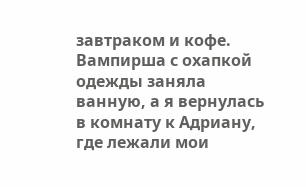завтраком и кофе. Вампирша с охапкой одежды заняла ванную, а я вернулась в комнату к Адриану, где лежали мои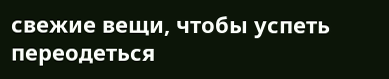свежие вещи, чтобы успеть переодеться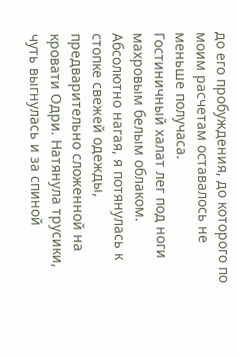до его пробуждения, до которого по моим расчетам оставалось не меньше получаса.
Гостиничный халат лег под ноги махровым белым облаком. Абсолютно нагая, я потянулась к стопке свежей одежды, предварительно сложенной на кровати Одри. Натянула трусики, чуть выгнулась и за спиной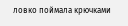ловко поймала крючками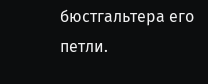бюстгальтера его петли.